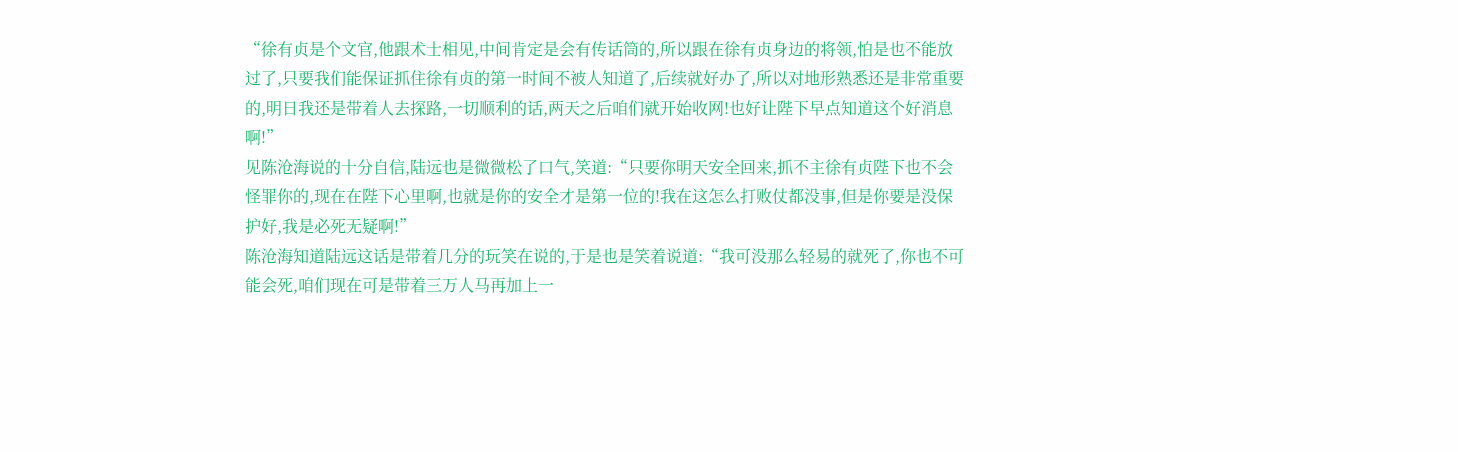“徐有贞是个文官,他跟术士相见,中间肯定是会有传话筒的,所以跟在徐有贞身边的将领,怕是也不能放过了,只要我们能保证抓住徐有贞的第一时间不被人知道了,后续就好办了,所以对地形熟悉还是非常重要的,明日我还是带着人去探路,一切顺利的话,两天之后咱们就开始收网!也好让陛下早点知道这个好消息啊!”
见陈沧海说的十分自信,陆远也是微微松了口气,笑道:“只要你明天安全回来,抓不主徐有贞陛下也不会怪罪你的,现在在陛下心里啊,也就是你的安全才是第一位的!我在这怎么打败仗都没事,但是你要是没保护好,我是必死无疑啊!”
陈沧海知道陆远这话是带着几分的玩笑在说的,于是也是笑着说道:“我可没那么轻易的就死了,你也不可能会死,咱们现在可是带着三万人马再加上一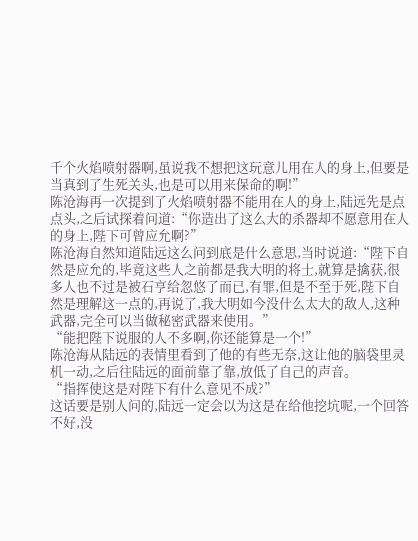千个火焰喷射器啊,虽说我不想把这玩意儿用在人的身上,但要是当真到了生死关头,也是可以用来保命的啊!”
陈沧海再一次提到了火焰喷射器不能用在人的身上,陆远先是点点头,之后试探着问道:“你造出了这么大的杀器却不愿意用在人的身上,陛下可曾应允啊?”
陈沧海自然知道陆远这么问到底是什么意思,当时说道:“陛下自然是应允的,毕竟这些人之前都是我大明的将士,就算是擒获,很多人也不过是被石亨给忽悠了而已,有罪,但是不至于死,陛下自然是理解这一点的,再说了,我大明如今没什么太大的敌人,这种武器,完全可以当做秘密武器来使用。”
“能把陛下说服的人不多啊,你还能算是一个!”
陈沧海从陆远的表情里看到了他的有些无奈,这让他的脑袋里灵机一动,之后往陆远的面前靠了靠,放低了自己的声音。
“指挥使这是对陛下有什么意见不成?”
这话要是别人问的,陆远一定会以为这是在给他挖坑呢,一个回答不好,没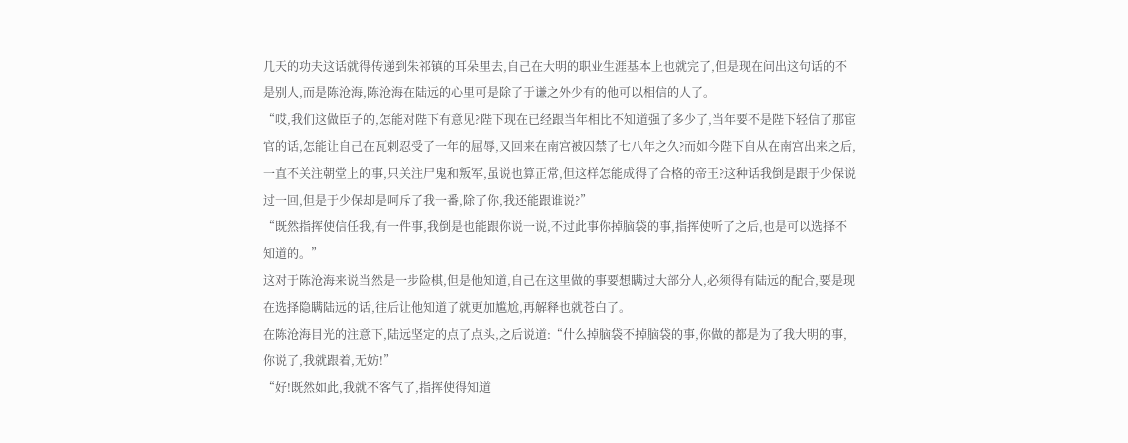几天的功夫这话就得传递到朱祁镇的耳朵里去,自己在大明的职业生涯基本上也就完了,但是现在问出这句话的不是别人,而是陈沧海,陈沧海在陆远的心里可是除了于谦之外少有的他可以相信的人了。
“哎,我们这做臣子的,怎能对陛下有意见?陛下现在已经跟当年相比不知道强了多少了,当年要不是陛下轻信了那宦官的话,怎能让自己在瓦剌忍受了一年的屈辱,又回来在南宫被囚禁了七八年之久?而如今陛下自从在南宫出来之后,一直不关注朝堂上的事,只关注尸鬼和叛军,虽说也算正常,但这样怎能成得了合格的帝王?这种话我倒是跟于少保说过一回,但是于少保却是呵斥了我一番,除了你,我还能跟谁说?”
“既然指挥使信任我,有一件事,我倒是也能跟你说一说,不过此事你掉脑袋的事,指挥使听了之后,也是可以选择不知道的。”
这对于陈沧海来说当然是一步险棋,但是他知道,自己在这里做的事要想瞒过大部分人,必须得有陆远的配合,要是现在选择隐瞒陆远的话,往后让他知道了就更加尴尬,再解释也就苍白了。
在陈沧海目光的注意下,陆远坚定的点了点头,之后说道:“什么掉脑袋不掉脑袋的事,你做的都是为了我大明的事,你说了,我就跟着,无妨!”
“好!既然如此,我就不客气了,指挥使得知道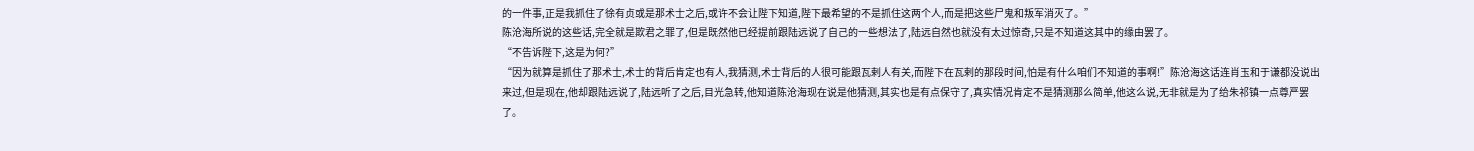的一件事,正是我抓住了徐有贞或是那术士之后,或许不会让陛下知道,陛下最希望的不是抓住这两个人,而是把这些尸鬼和叛军消灭了。”
陈沧海所说的这些话,完全就是欺君之罪了,但是既然他已经提前跟陆远说了自己的一些想法了,陆远自然也就没有太过惊奇,只是不知道这其中的缘由罢了。
“不告诉陛下,这是为何?”
“因为就算是抓住了那术士,术士的背后肯定也有人,我猜测,术士背后的人很可能跟瓦剌人有关,而陛下在瓦剌的那段时间,怕是有什么咱们不知道的事啊!”陈沧海这话连肖玉和于谦都没说出来过,但是现在,他却跟陆远说了,陆远听了之后,目光急转,他知道陈沧海现在说是他猜测,其实也是有点保守了,真实情况肯定不是猜测那么简单,他这么说,无非就是为了给朱祁镇一点尊严罢了。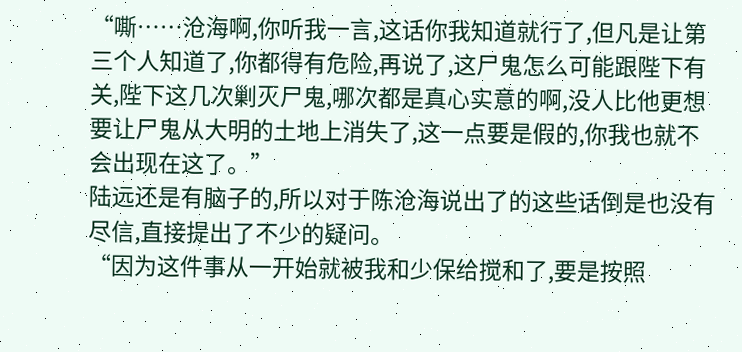“嘶……沧海啊,你听我一言,这话你我知道就行了,但凡是让第三个人知道了,你都得有危险,再说了,这尸鬼怎么可能跟陛下有关,陛下这几次剿灭尸鬼,哪次都是真心实意的啊,没人比他更想要让尸鬼从大明的土地上消失了,这一点要是假的,你我也就不会出现在这了。”
陆远还是有脑子的,所以对于陈沧海说出了的这些话倒是也没有尽信,直接提出了不少的疑问。
“因为这件事从一开始就被我和少保给搅和了,要是按照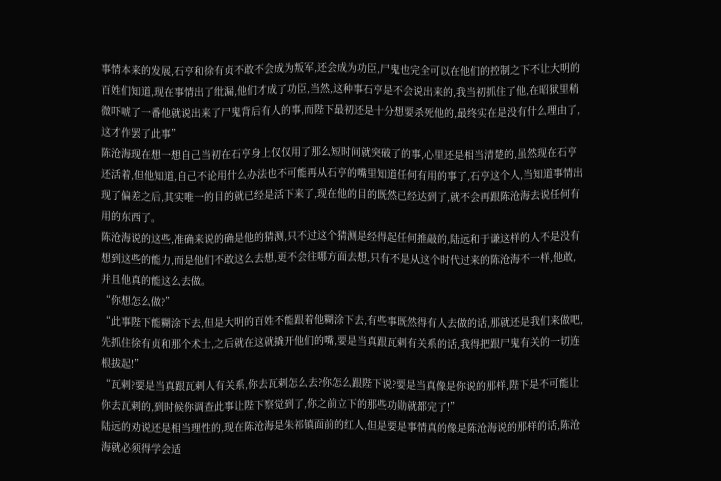事情本来的发展,石亨和徐有贞不敢不会成为叛军,还会成为功臣,尸鬼也完全可以在他们的控制之下不让大明的百姓们知道,现在事情出了纰漏,他们才成了功臣,当然,这种事石亨是不会说出来的,我当初抓住了他,在昭狱里稍微吓唬了一番他就说出来了尸鬼背后有人的事,而陛下最初还是十分想要杀死他的,最终实在是没有什么理由了,这才作罢了此事”
陈沧海现在想一想自己当初在石亨身上仅仅用了那么短时间就突破了的事,心里还是相当清楚的,虽然现在石亨还活着,但他知道,自己不论用什么办法也不可能再从石亨的嘴里知道任何有用的事了,石亨这个人,当知道事情出现了偏差之后,其实唯一的目的就已经是活下来了,现在他的目的既然已经达到了,就不会再跟陈沧海去说任何有用的东西了。
陈沧海说的这些,准确来说的确是他的猜测,只不过这个猜测是经得起任何推敲的,陆远和于谦这样的人不是没有想到这些的能力,而是他们不敢这么去想,更不会往哪方面去想,只有不是从这个时代过来的陈沧海不一样,他敢,并且他真的能这么去做。
“你想怎么做?”
“此事陛下能糊涂下去,但是大明的百姓不能跟着他糊涂下去,有些事既然得有人去做的话,那就还是我们来做吧,先抓住徐有贞和那个术士,之后就在这就撬开他们的嘴,要是当真跟瓦剌有关系的话,我得把跟尸鬼有关的一切连根拔起!”
“瓦剌?要是当真跟瓦剌人有关系,你去瓦剌怎么去?你怎么跟陛下说?要是当真像是你说的那样,陛下是不可能让你去瓦剌的,到时候你调查此事让陛下察觉到了,你之前立下的那些功勋就都完了!”
陆远的劝说还是相当理性的,现在陈沧海是朱祁镇面前的红人,但是要是事情真的像是陈沧海说的那样的话,陈沧海就必须得学会适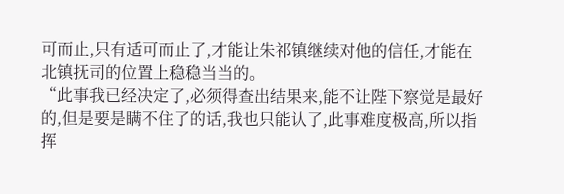可而止,只有适可而止了,才能让朱祁镇继续对他的信任,才能在北镇抚司的位置上稳稳当当的。
“此事我已经决定了,必须得查出结果来,能不让陛下察觉是最好的,但是要是瞒不住了的话,我也只能认了,此事难度极高,所以指挥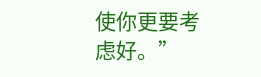使你更要考虑好。”